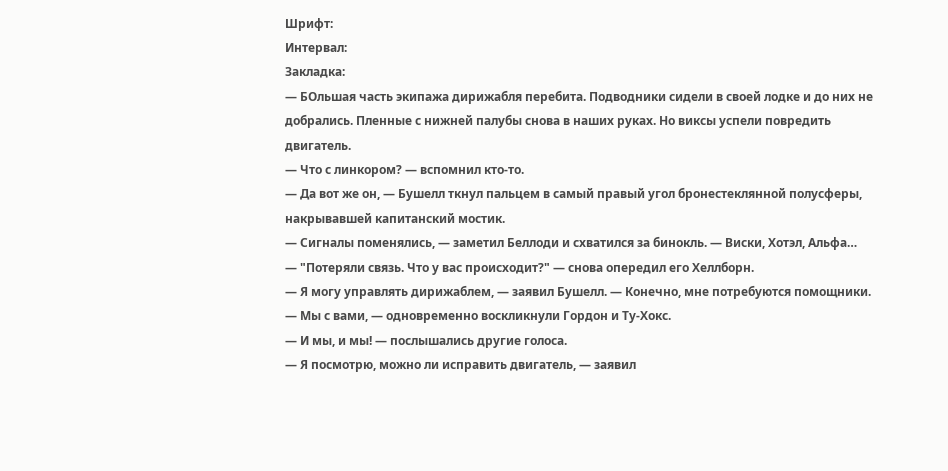Шрифт:
Интервал:
Закладка:
— БОльшая часть экипажа дирижабля перебита. Подводники сидели в своей лодке и до них не добрались. Пленные с нижней палубы снова в наших руках. Но виксы успели повредить двигатель.
— Что с линкором? — вспомнил кто-то.
— Да вот же он, — Бушелл ткнул пальцем в самый правый угол бронестеклянной полусферы, накрывавшей капитанский мостик.
— Сигналы поменялись, — заметил Беллоди и схватился за бинокль. — Виски, Хотэл, Альфа…
— "Потеряли связь. Что у вас происходит?" — снова опередил его Хеллборн.
— Я могу управлять дирижаблем, — заявил Бушелл. — Конечно, мне потребуются помощники.
— Мы с вами, — одновременно воскликнули Гордон и Ту-Хокс.
— И мы, и мы! — послышались другие голоса.
— Я посмотрю, можно ли исправить двигатель, — заявил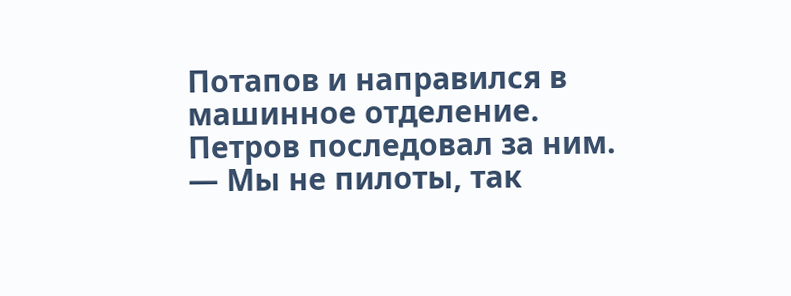Потапов и направился в машинное отделение. Петров последовал за ним.
— Мы не пилоты, так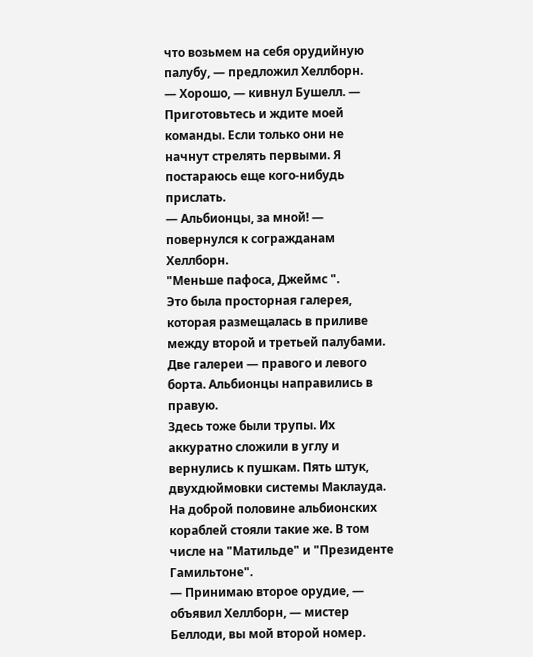что возьмем на себя орудийную палубу, — предложил Хеллборн.
— Хорошо, — кивнул Бушелл. — Приготовьтесь и ждите моей команды. Если только они не начнут стрелять первыми. Я постараюсь еще кого-нибудь прислать.
— Альбионцы, за мной! — повернулся к согражданам Хеллборн.
"Меньше пафоса, Джеймс ".
Это была просторная галерея, которая размещалась в приливе между второй и третьей палубами. Две галереи — правого и левого борта. Альбионцы направились в правую.
Здесь тоже были трупы. Их аккуратно сложили в углу и вернулись к пушкам. Пять штук, двухдюймовки системы Маклауда. На доброй половине альбионских кораблей стояли такие же. В том числе на "Матильде" и "Президенте Гамильтоне".
— Принимаю второе орудие, — объявил Хеллборн, — мистер Беллоди, вы мой второй номер.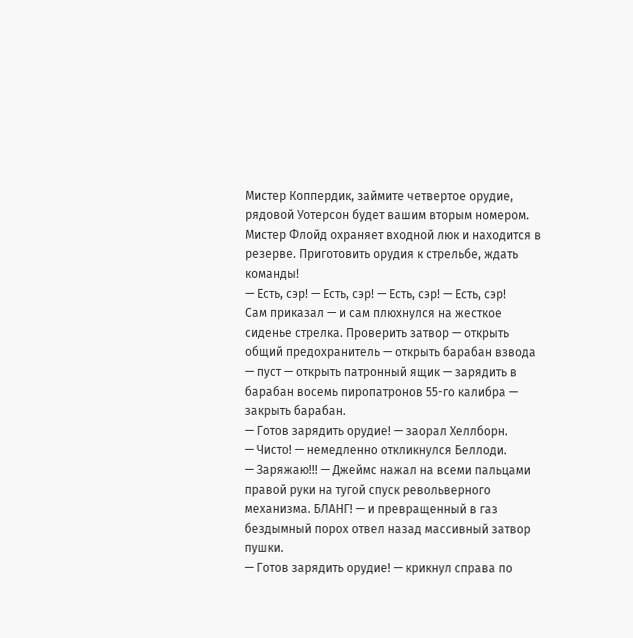Мистер Коппердик, займите четвертое орудие, рядовой Уотерсон будет вашим вторым номером. Мистер Флойд охраняет входной люк и находится в резерве. Приготовить орудия к стрельбе, ждать команды!
— Есть, сэр! — Есть, сэр! — Есть, сэр! — Есть, сэр!
Сам приказал — и сам плюхнулся на жесткое сиденье стрелка. Проверить затвор — открыть общий предохранитель — открыть барабан взвода — пуст — открыть патронный ящик — зарядить в барабан восемь пиропатронов 55-го калибра — закрыть барабан.
— Готов зарядить орудие! — заорал Хеллборн.
— Чисто! — немедленно откликнулся Беллоди.
— Заряжаю!!! — Джеймс нажал на всеми пальцами правой руки на тугой спуск револьверного механизма. БЛАНГ! — и превращенный в газ бездымный порох отвел назад массивный затвор пушки.
— Готов зарядить орудие! — крикнул справа по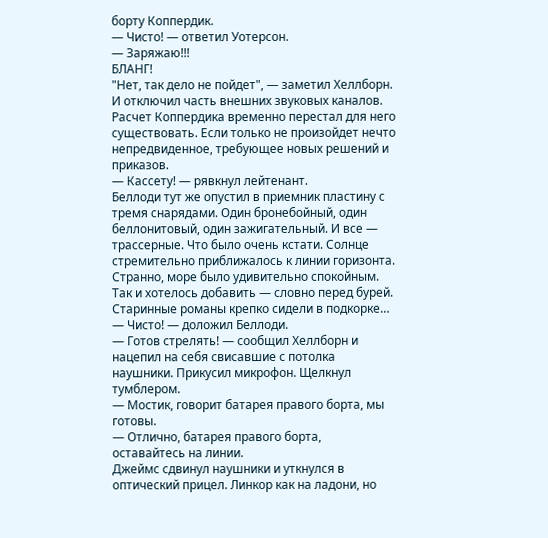борту Коппердик.
— Чисто! — ответил Уотерсон.
— Заряжаю!!!
БЛАНГ!
"Нет, так дело не пойдет", — заметил Хеллборн. И отключил часть внешних звуковых каналов. Расчет Коппердика временно перестал для него существовать. Если только не произойдет нечто непредвиденное, требующее новых решений и приказов.
— Кассету! — рявкнул лейтенант.
Беллоди тут же опустил в приемник пластину с тремя снарядами. Один бронебойный, один беллонитовый, один зажигательный. И все — трассерные. Что было очень кстати. Солнце стремительно приближалось к линии горизонта. Странно, море было удивительно спокойным. Так и хотелось добавить — словно перед бурей. Старинные романы крепко сидели в подкорке…
— Чисто! — доложил Беллоди.
— Готов стрелять! — сообщил Хеллборн и нацепил на себя свисавшие с потолка наушники. Прикусил микрофон. Щелкнул тумблером.
— Мостик, говорит батарея правого борта, мы готовы.
— Отлично, батарея правого борта, оставайтесь на линии.
Джеймс сдвинул наушники и уткнулся в оптический прицел. Линкор как на ладони, но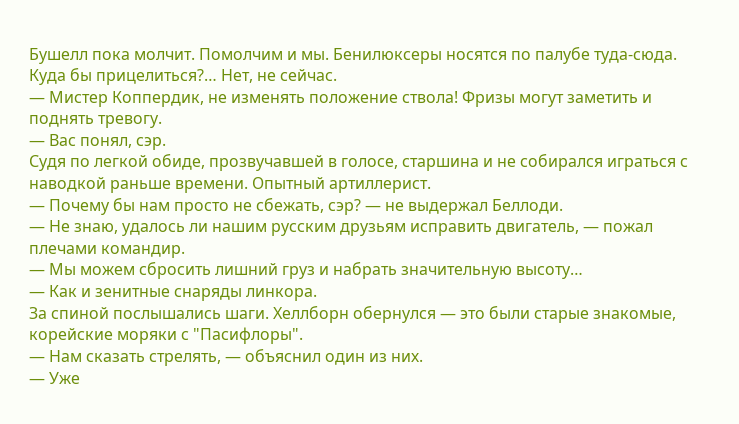Бушелл пока молчит. Помолчим и мы. Бенилюксеры носятся по палубе туда-сюда. Куда бы прицелиться?… Нет, не сейчас.
— Мистер Коппердик, не изменять положение ствола! Фризы могут заметить и поднять тревогу.
— Вас понял, сэр.
Судя по легкой обиде, прозвучавшей в голосе, старшина и не собирался играться с наводкой раньше времени. Опытный артиллерист.
— Почему бы нам просто не сбежать, сэр? — не выдержал Беллоди.
— Не знаю, удалось ли нашим русским друзьям исправить двигатель, — пожал плечами командир.
— Мы можем сбросить лишний груз и набрать значительную высоту…
— Как и зенитные снаряды линкора.
За спиной послышались шаги. Хеллборн обернулся — это были старые знакомые, корейские моряки с "Пасифлоры".
— Нам сказать стрелять, — объяснил один из них.
— Уже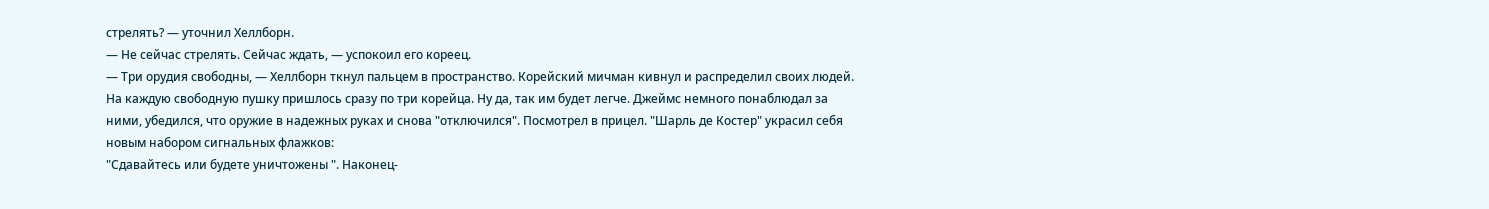стрелять? — уточнил Хеллборн.
— Не сейчас стрелять. Сейчас ждать, — успокоил его кореец.
— Три орудия свободны, — Хеллборн ткнул пальцем в пространство. Корейский мичман кивнул и распределил своих людей. На каждую свободную пушку пришлось сразу по три корейца. Ну да, так им будет легче. Джеймс немного понаблюдал за ними, убедился, что оружие в надежных руках и снова "отключился". Посмотрел в прицел. "Шарль де Костер" украсил себя новым набором сигнальных флажков:
"Сдавайтесь или будете уничтожены ". Наконец-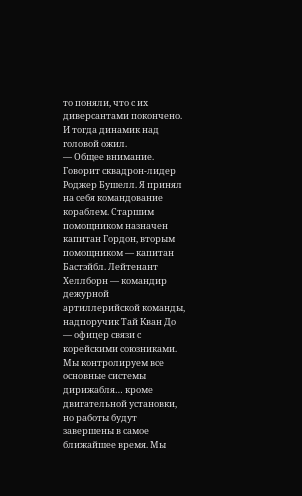то поняли, что с их диверсантами покончено.
И тогда динамик над головой ожил.
— Общее внимание. Говорит сквадрон-лидер Роджер Бушелл. Я принял на себя командование кораблем. Старшим помощником назначен капитан Гордон, вторым помощником — капитан Бастэйбл. Лейтенант Хеллборн — командир дежурной артиллерийской команды, надпоручик Тай Кван До — офицер связи с корейскими союзниками. Мы контролируем все основные системы дирижабля… кроме двигательной установки, но работы будут завершены в самое ближайшее время. Мы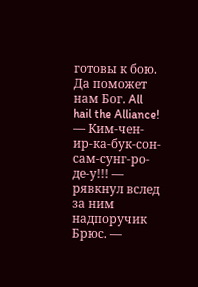готовы к бою. Да поможет нам Бог. All hail the Alliance!
— Ким-чен-ир-ка-бук-сон-сам-сунг-ро-де-у!!! — рявкнул вслед за ним надпоручик Брюс. —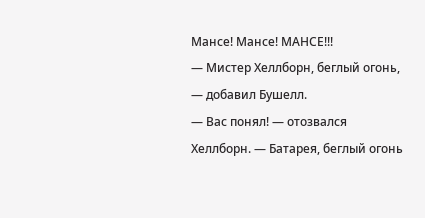Мансе! Мансе! МАНСЕ!!!
— Мистер Хеллборн, беглый огонь, — добавил Бушелл.
— Вас понял! — отозвался Хеллборн. — Батарея, беглый огонь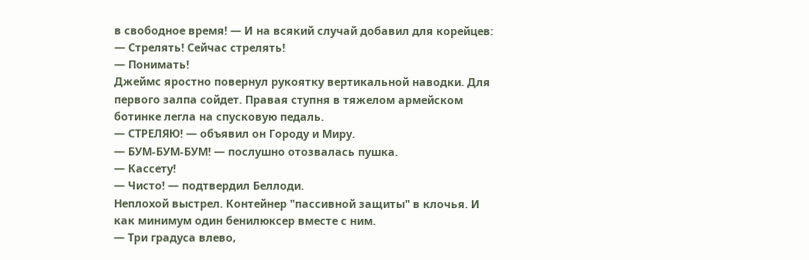в свободное время! — И на всякий случай добавил для корейцев: — Стрелять! Сейчас стрелять!
— Понимать!
Джеймс яростно повернул рукоятку вертикальной наводки. Для первого залпа сойдет. Правая ступня в тяжелом армейском ботинке легла на спусковую педаль.
— СТРЕЛЯЮ! — объявил он Городу и Миру.
— БУМ-БУМ-БУМ! — послушно отозвалась пушка.
— Кассету!
— Чисто! — подтвердил Беллоди.
Неплохой выстрел. Контейнер "пассивной защиты" в клочья. И как минимум один бенилюксер вместе с ним.
— Три градуса влево,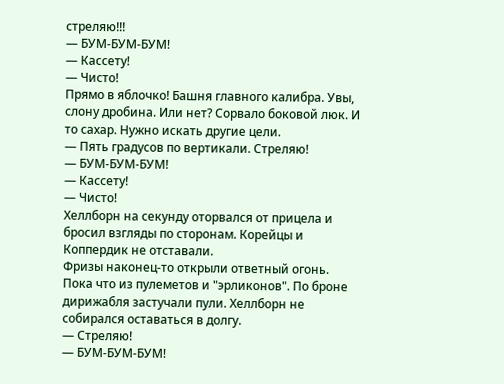стреляю!!!
— БУМ-БУМ-БУМ!
— Кассету!
— Чисто!
Прямо в яблочко! Башня главного калибра. Увы, слону дробина. Или нет? Сорвало боковой люк. И то сахар. Нужно искать другие цели.
— Пять градусов по вертикали. Стреляю!
— БУМ-БУМ-БУМ!
— Кассету!
— Чисто!
Хеллборн на секунду оторвался от прицела и бросил взгляды по сторонам. Корейцы и Коппердик не отставали.
Фризы наконец-то открыли ответный огонь. Пока что из пулеметов и "эрликонов". По броне дирижабля застучали пули. Хеллборн не собирался оставаться в долгу.
— Стреляю!
— БУМ-БУМ-БУМ!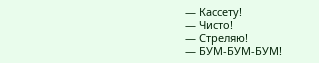— Кассету!
— Чисто!
— Стреляю!
— БУМ-БУМ-БУМ!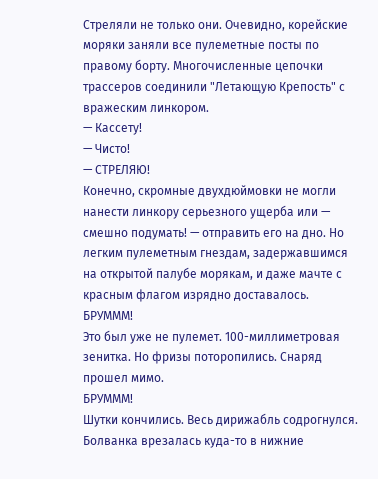Стреляли не только они. Очевидно, корейские моряки заняли все пулеметные посты по правому борту. Многочисленные цепочки трассеров соединили "Летающую Крепость" с вражеским линкором.
— Кассету!
— Чисто!
— СТРЕЛЯЮ!
Конечно, скромные двухдюймовки не могли нанести линкору серьезного ущерба или — смешно подумать! — отправить его на дно. Но легким пулеметным гнездам, задержавшимся на открытой палубе морякам, и даже мачте с красным флагом изрядно доставалось.
БРУМММ!
Это был уже не пулемет. 100-миллиметровая зенитка. Но фризы поторопились. Снаряд прошел мимо.
БРУМММ!
Шутки кончились. Весь дирижабль содрогнулся. Болванка врезалась куда-то в нижние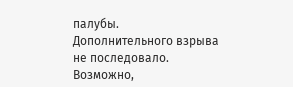палубы. Дополнительного взрыва не последовало. Возможно,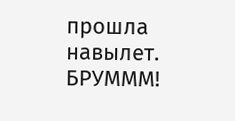прошла навылет.
БРУМММ!